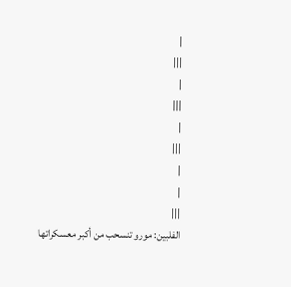|
|||
|
|||
|
|||
|
|
|||
الفلبين: مورو تنسحب من أكبر معسكراتها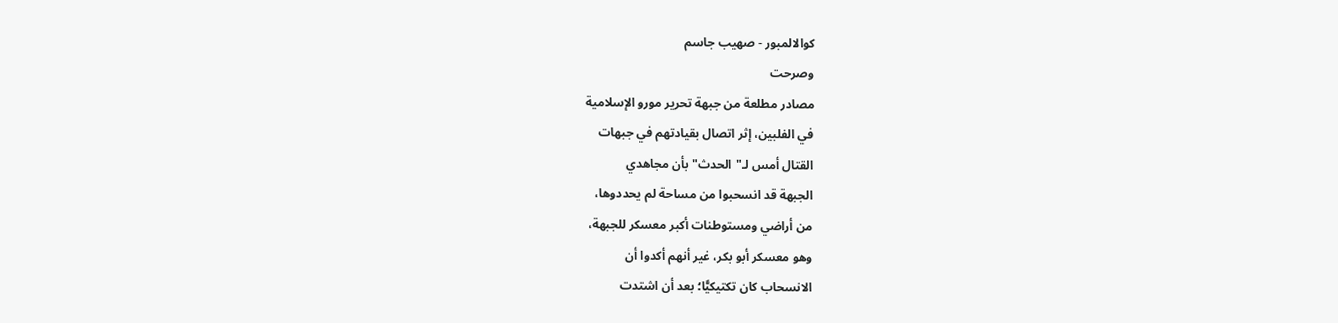كوالالمبور - صهيب جاسم
وصرحت
مصادر مطلعة من جبهة تحرير مورو الإسلامية
في الفلبين، إثر اتصال بقيادتهم في جبهات
القتال أمس لـ"الحدث" بأن مجاهدي
الجبهة قد انسحبوا من مساحة لم يحددوها،
من أراضي ومستوطنات أكبر معسكر للجبهة،
وهو معسكر أبو بكر، غير أنهم أكدوا أن
الانسحاب كان تكتيكيًّا؛ بعد أن اشتدت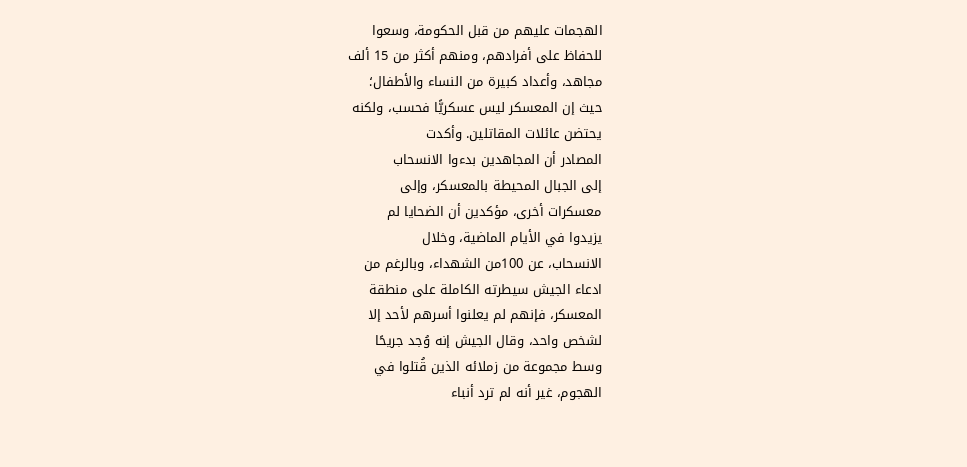الهجمات عليهم من قبل الحكومة، وسعوا
للحفاظ على أفرادهم، ومنهم أكثر من 15 ألف
مجاهد، وأعداد كبيرة من النساء والأطفال؛
حيث إن المعسكر ليس عسكريًّا فحسب، ولكنه
يحتضن عائلات المقاتلين. وأكدت
المصادر أن المجاهدين بدءوا الانسحاب
إلى الجبال المحيطة بالمعسكر، وإلى
معسكرات أخرى، مؤكدين أن الضحايا لم
يزيدوا في الأيام الماضية، وخلال
الانسحاب، عن 100من الشهداء، وبالرغم من
ادعاء الجيش سيطرته الكاملة على منطقة
المعسكر، فإنهم لم يعلنوا أسرهم لأحد إلا
لشخص واحد، وقال الجيش إنه وُجد جريحًا
وسط مجموعة من زملائه الذين قُتلوا في
الهجوم، غير أنه لم ترد أنباء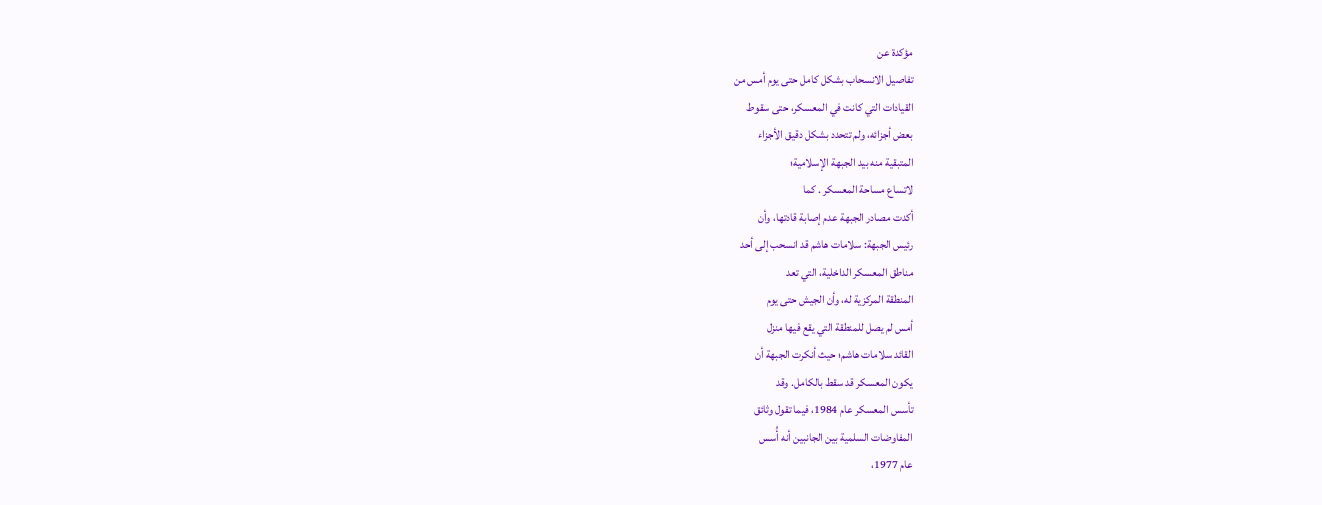مؤكدة عن
تفاصيل الانسحاب بشكل كامل حتى يوم أمس من
القيادات التي كانت في المعسكر، حتى سقوط
بعض أجزائه، ولم تتحدد بشكل دقيق الأجزاء
المتبقية منه بيد الجبهة الإسلامية؛
لاتساع مساحة المعسكر . كما
أكدت مصادر الجبهة عدم إصابة قادتها، وأن
رئيس الجبهة: سلامات هاشم قد انسحب إلى أحد
مناطق المعسكر الداخلية، التي تعد
المنطقة المركزية له، وأن الجيش حتى يوم
أمس لم يصل للمنطقة التي يقع فيها منزل
القائد سلامات هاشم؛ حيث أنكرت الجبهة أن
يكون المعسكر قد سقط بالكامل. وقد
تأسس المعسكر عام 1984، فيما تقول وثائق
المفاوضات السلمية بين الجانبين أنه أُسس
عام 1977،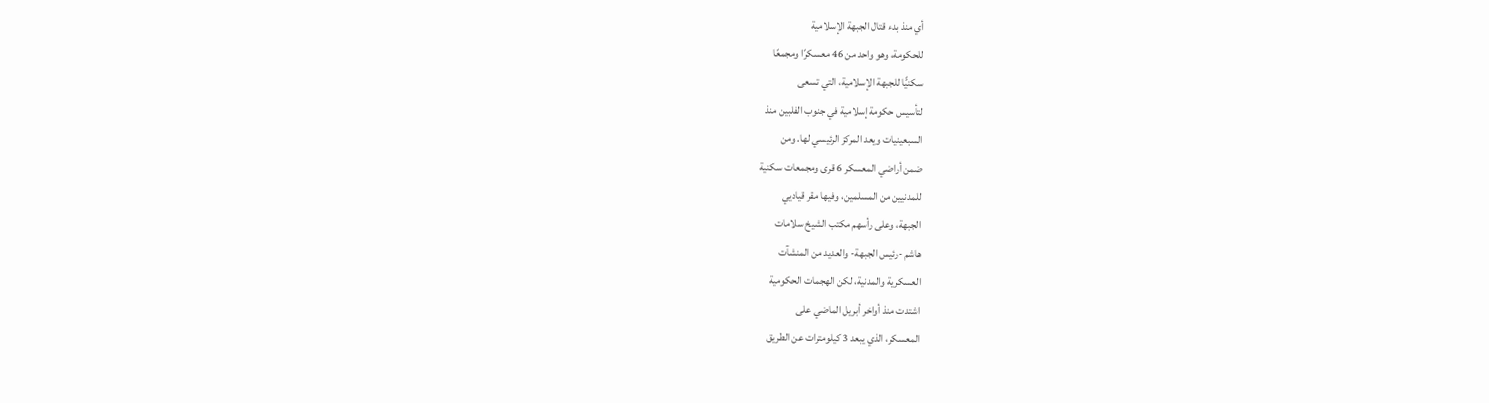أي منذ بدء قتال الجبهة الإسلامية
للحكومة، وهو واحد من 46 معسكرًا ومجمعًا
سكنيًّا للجبهة الإسلامية، التي تسعى
لتأسيس حكومة إسلامية في جنوب الفلبين منذ
السبعينيات ويعد المركز الرئيسي لها. ومن
ضمن أراضي المعسكر 6 قرى ومجمعات سكنية
للمدنيين من المسلمين، وفيها مقر قياديي
الجبهة، وعلى رأسهم مكتب الشيخ سلامات
هاشم -رئيس الجبهة- والعديد من المنشآت
العسكرية والمدنية، لكن الهجمات الحكومية
اشتدت منذ أواخر أبريل الماضي على
المعسكر، الذي يبعد 3 كيلومترات عن الطريق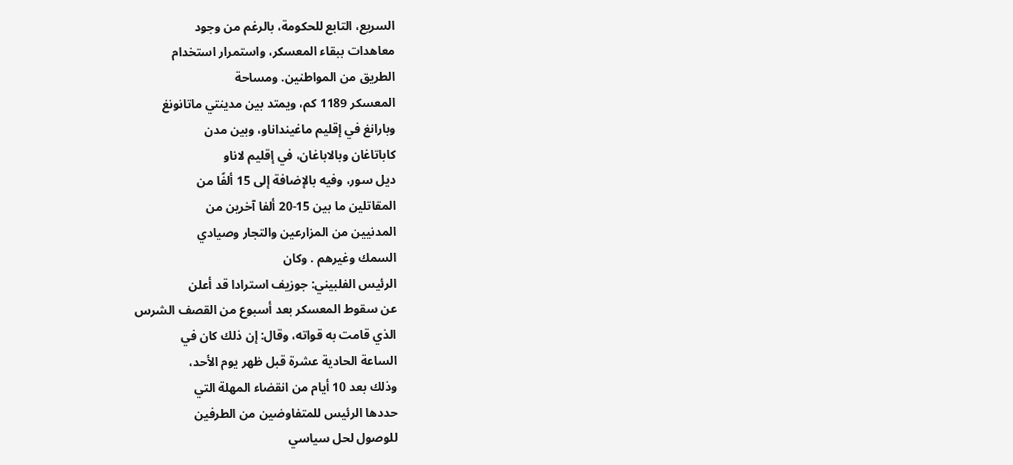السريع، التابع للحكومة، بالرغم من وجود
معاهدات ببقاء المعسكر، واستمرار استخدام
الطريق من المواطنين. ومساحة
المعسكر 1189 كم، ويمتد بين مدينتي ماتانونغ
وبارانغ في إقليم ماغينداناو، وبين مدن
كاباتاغان وبالاباغان، في إقليم لاناو
ديل سور، وفيه بالإضافة إلى 15 ألفًا من
المقاتلين ما بين 15-20 ألفا آخرين من
المدنيين من المزارعين والتجار وصيادي
السمك وغيرهم . وكان
الرئيس الفلبيني: جوزيف استرادا قد أعلن
عن سقوط المعسكر بعد أسبوع من القصف الشرس
الذي قامت به قواته، وقال: إن ذلك كان في
الساعة الحادية عشرة قبل ظهر يوم الأحد،
وذلك بعد 10 أيام من انقضاء المهلة التي
حددها الرئيس للمتفاوضين من الطرفين
للوصول لحل سياسي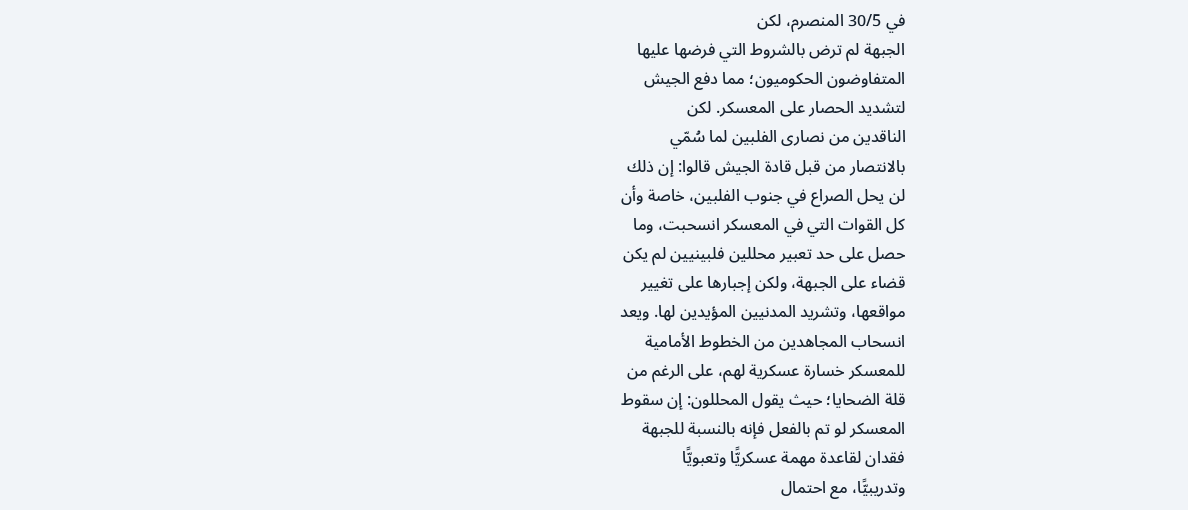في 30/5 المنصرم، لكن
الجبهة لم ترض بالشروط التي فرضها عليها
المتفاوضون الحكوميون؛ مما دفع الجيش
لتشديد الحصار على المعسكر. لكن
الناقدين من نصارى الفلبين لما سُمّي
بالانتصار من قبل قادة الجيش قالوا: إن ذلك
لن يحل الصراع في جنوب الفلبين، خاصة وأن
كل القوات التي في المعسكر انسحبت، وما
حصل على حد تعبير محللين فلبينيين لم يكن
قضاء على الجبهة، ولكن إجبارها على تغيير
مواقعها، وتشريد المدنيين المؤيدين لها. ويعد
انسحاب المجاهدين من الخطوط الأمامية
للمعسكر خسارة عسكرية لهم، على الرغم من
قلة الضحايا؛ حيث يقول المحللون: إن سقوط
المعسكر لو تم بالفعل فإنه بالنسبة للجبهة
فقدان لقاعدة مهمة عسكريًّا وتعبويًّا
وتدريبيًّا، مع احتمال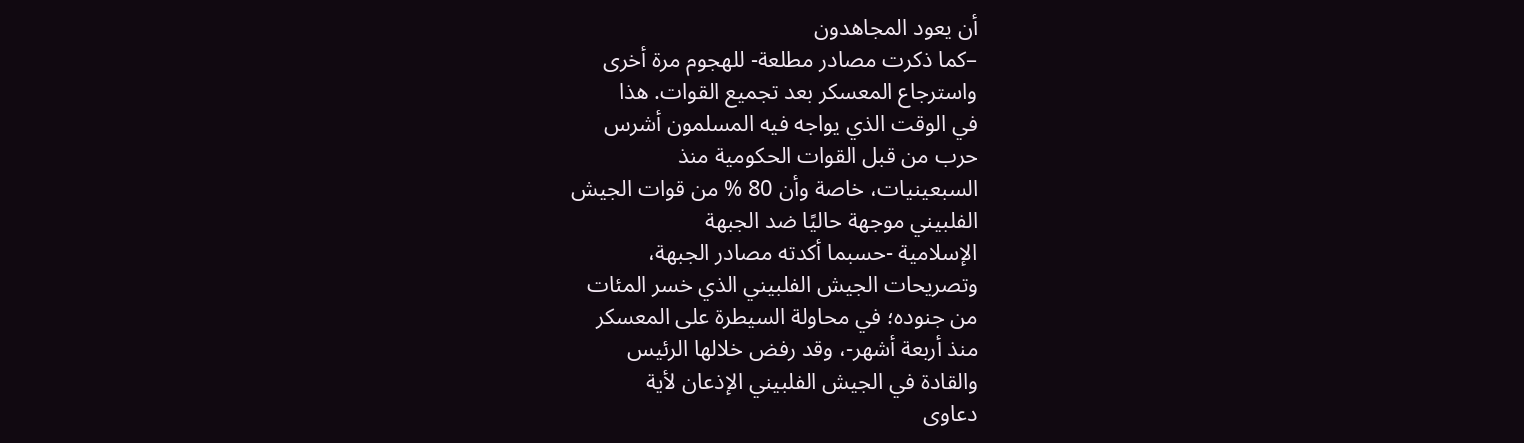أن يعود المجاهدون
–كما ذكرت مصادر مطلعة- للهجوم مرة أخرى
واسترجاع المعسكر بعد تجميع القوات. هذا
في الوقت الذي يواجه فيه المسلمون أشرس
حرب من قبل القوات الحكومية منذ
السبعينيات، خاصة وأن 80 % من قوات الجيش
الفلبيني موجهة حاليًا ضد الجبهة
الإسلامية -حسبما أكدته مصادر الجبهة،
وتصريحات الجيش الفلبيني الذي خسر المئات
من جنوده؛ في محاولة السيطرة على المعسكر
منذ أربعة أشهر-، وقد رفض خلالها الرئيس
والقادة في الجيش الفلبيني الإذعان لأية
دعاوى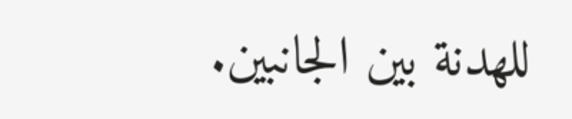للهدنة بين الجانبين.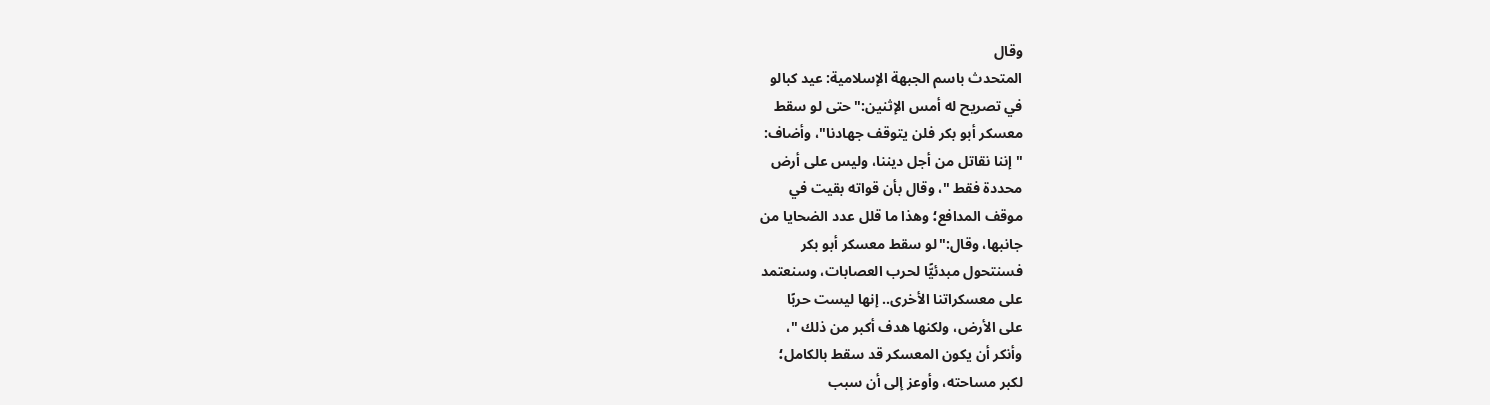وقال
المتحدث باسم الجبهة الإسلامية: عيد كبالو
في تصريح له أمس الإثنين:"حتى لو سقط
معسكر أبو بكر فلن يتوقف جهادنا"، وأضاف:
"إننا نقاتل من أجل ديننا، وليس على أرض
محددة فقط "، وقال بأن قواته بقيت في
موقف المدافع؛ وهذا ما قلل عدد الضحايا من
جانبها، وقال:"لو سقط معسكر أبو بكر
فسنتحول مبدئيًّا لحرب العصابات، وسنعتمد
على معسكراتنا الأخرى.. إنها ليست حربًا
على الأرض، ولكنها هدف أكبر من ذلك "،
وأنكر أن يكون المعسكر قد سقط بالكامل؛
لكبر مساحته، وأوعز إلى أن سبب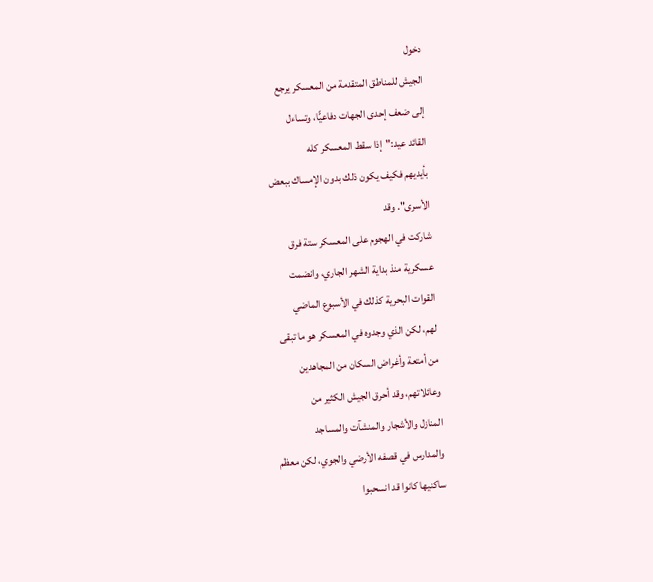دخول
الجيش للمناطق المتقدمة من المعسكر يرجع
إلى ضعف إحدى الجهات دفاعيًّا، وتساءل
القائد عيد:"إذا سقط المعسكر كله
بأيديهم فكيف يكون ذلك بدون الإمساك ببعض
الأسرى". وقد
شاركت في الهجوم على المعسكر ستة فرق
عسكرية منذ بداية الشهر الجاري، وانضمت
القوات البحرية كذلك في الأسبوع الماضي
لهم، لكن الذي وجدوه في المعسكر هو ما تبقى
من أمتعة وأغراض السكان من المجاهدين
وعائلاتهم، وقد أحرق الجيش الكثير من
المنازل والأشجار والمنشآت والمساجد
والمدارس في قصفه الأرضي والجوي، لكن معظم
ساكنيها كانوا قد انسحبوا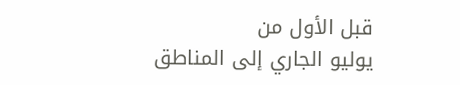قبل الأول من
يوليو الجاري إلى المناطق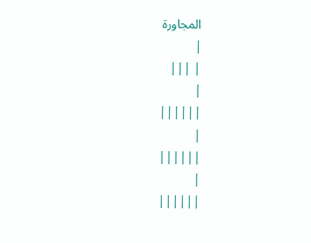المجاورة
|
| |||
|
||||||
|
||||||
|
||||||